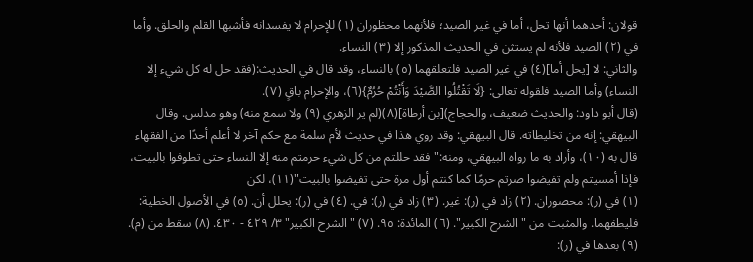قولان: أحدهما أنها تحل، أما في غير الصيد؛ فلأنهما محظوران (١) للإحرام لا يفسدانه فأشبها القلم والحلق. وأما في (٢) الصيد فلأنه لم يستثن في الحديث المذكور إلا (٣) النساء.
والثاني: لا [يحل أما](٤) في غير الصيد فلتعلقهما (٥) بالنساء، وقد قال في الحديث:(فقد حل له كل شيء إلا النساء) وأما الصيد فلقوله تعالى: {لَا تَقْتُلُوا الصَّيْدَ وَأَنْتُمْ حُرُمٌ}(٦)، والإحرام باقٍ (٧).
(قال أبو داود: والحديث ضعيف، والحجاج)[بن أرطاة](٨)(لم ير الزهري (٩) ولا سمع منه) وهو مدلس. وقال البيهقي: إنه من تخليطاته. قال البيهقي: وقد روي هذا في حديث لأم سلمة مع حكم آخر لا أعلم أحدًا من الفقهاء قال به (١٠)، وأراد به ما رواه البيهقي، ومنه:"فقد حللتم من كل شيء حرمتم منه إلا النساء حتى تطوفوا بالبيت، فإذا أمسيتم ولم تفيضوا صرتم حرمًا كما كنتم أول مرة حتى تفيضوا بالبيت"(١١)، لكن
(١) في (ر): محصوران. (٢) زاد في (ر): غير. (٣) زاد في (ر): في. (٤) في (ر): يحلل أن. (٥) في الأصول الخطية: فليطفهما. والمثبت من "الشرح الكبير". (٦) المائدة: ٩٥. (٧) "الشرح الكبير" ٣/ ٤٢٩ - ٤٣٠. (٨) سقط من (م). (٩) بعدها في (ر):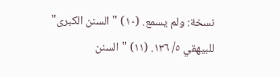نسخة: ولم يسمع. (١٠) "السنن الكبرى" للبيهقي ٥/ ١٣٦. (١١) "السنن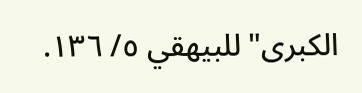الكبرى" للبيهقي ٥/ ١٣٦.